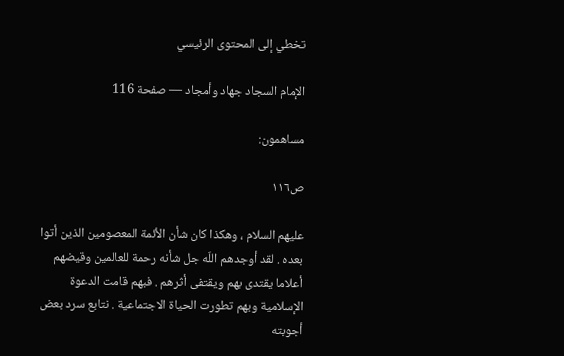تخطي إلى المحتوى الرئيسي

الإمام السجاد جهاد وأمجاد — صفحة 116

مساهمون:

ص١١٦

عليهم السلام ، وهكذا كان شأن الأئمة المعصومين الذين أتوا بعده . لقد أوجدهم اللّه جل شأنه رحمة للعالمين وقيضهم أعلاما يقتدى بهم ويقتفى أثرهم . فبهم قامت الدعوة الإسلامية وبهم تطورت الحياة الاجتماعية . نتابع سرد بعض أجوبته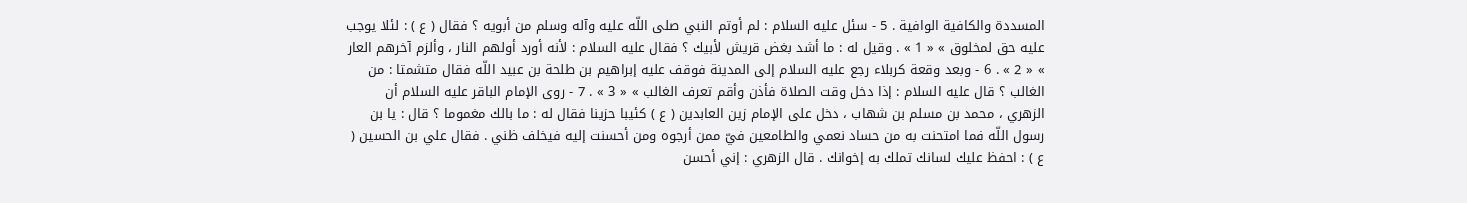المسددة والكافية الوافية . 5 - سئل عليه السلام : لم أوتم النبي صلى اللّه عليه وآله وسلم من أبويه ؟ فقال ( ع ) : لئلا يوجب عليه حق لمخلوق » « 1 » . وقيل له : ما أشد بغض قريش لأبيك ؟ فقال عليه السلام : لأنه أورد أولهم النار ، وألزم آخرهم العار » « 2 » . 6 - وبعد وقعة كربلاء رجع عليه السلام إلى المدينة فوقف عليه إبراهيم بن طلحة بن عبيد اللّه فقال متشمتا : من الغالب ؟ قال عليه السلام : إذا دخل وقت الصلاة فأذن وأقم تعرف الغالب » « 3 » . 7 - روى الإمام الباقر عليه السلام أن الزهري ، محمد بن مسلم بن شهاب ، دخل على الإمام زين العابدين ( ع ) كئيبا حزينا فقال له : ما بالك مغموما ؟ قال : يا بن رسول اللّه فما امتحنت به من حساد نعمي والطامعين فيّ ممن أرجوه ومن أحسنت إليه فيخلف ظني . فقال علي بن الحسين ( ع ) : احفظ عليك لسانك تملك به إخوانك . قال الزهري : إني أحسن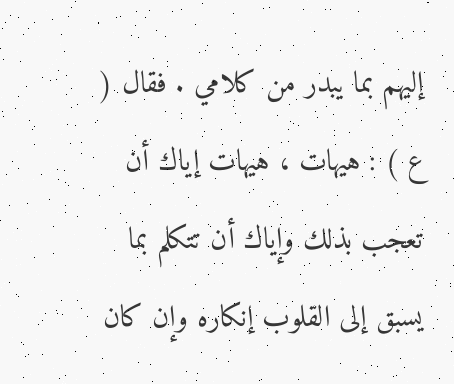إليهم بما يبدر من كلامي . فقال ( ع ) : هيهات ، هيهات إياك أن تعجب بذلك وإياك أن تتكلم بما يسبق إلى القلوب إنكاره وإن كان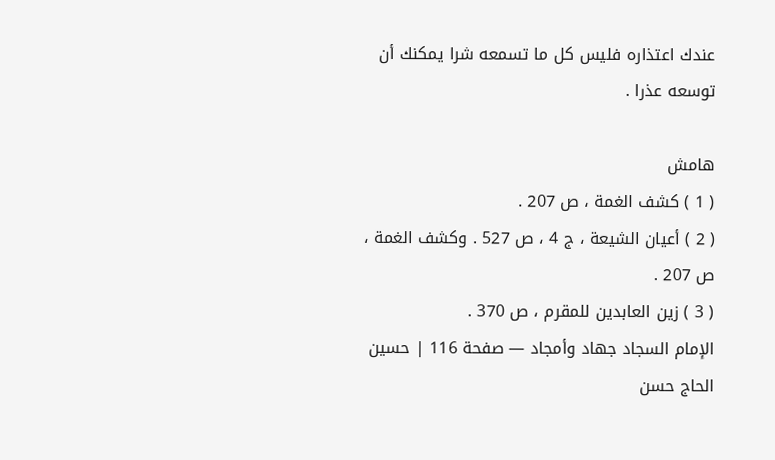عندك اعتذاره فليس كل ما تسمعه شرا يمكنك أن توسعه عذرا .

هامش
( 1 ) كشف الغمة ، ص 207 .
( 2 ) أعيان الشيعة ، ج 4 ، ص 527 . وكشف الغمة ، ص 207 .
( 3 ) زين العابدين للمقرم ، ص 370 .
الإمام السجاد جهاد وأمجاد — صفحة 116 | حسين الحاج حسن